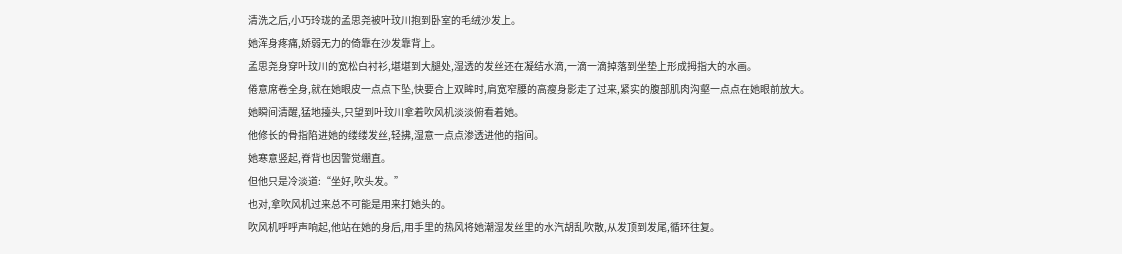清洗之后,小巧玲珑的孟思尧被叶玟川抱到卧室的毛绒沙发上。
她浑身疼痛,娇弱无力的倚靠在沙发靠背上。
孟思尧身穿叶玟川的宽松白衬衫,堪堪到大腿处,湿透的发丝还在凝结水滴,一滴一滴掉落到坐垫上形成拇指大的水画。
倦意席卷全身,就在她眼皮一点点下坠,快要合上双眸时,肩宽窄腰的高瘦身影走了过来,紧实的腹部肌肉沟壑一点点在她眼前放大。
她瞬间清醒,猛地擡头,只望到叶玟川拿着吹风机淡淡俯看着她。
他修长的骨指陷进她的缕缕发丝,轻拂,湿意一点点渗透进他的指间。
她寒意竖起,脊背也因警觉绷直。
但他只是冷淡道:“坐好,吹头发。”
也对,拿吹风机过来总不可能是用来打她头的。
吹风机呼呼声响起,他站在她的身后,用手里的热风将她潮湿发丝里的水汽胡乱吹散,从发顶到发尾,循环往复。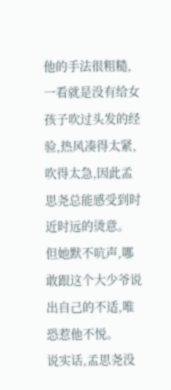他的手法很粗糙,一看就是没有给女孩子吹过头发的经验,热风凑得太紧,吹得太急,因此孟思尧总能感受到时近时远的烫意。
但她默不吭声,哪敢跟这个大少爷说出自己的不适,唯恐惹他不悦。
说实话,孟思尧没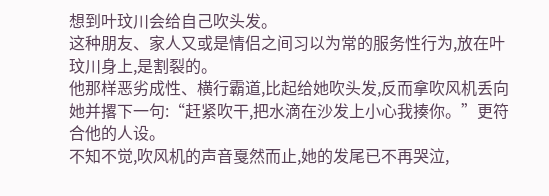想到叶玟川会给自己吹头发。
这种朋友、家人又或是情侣之间习以为常的服务性行为,放在叶玟川身上,是割裂的。
他那样恶劣成性、横行霸道,比起给她吹头发,反而拿吹风机丢向她并撂下一句:“赶紧吹干,把水滴在沙发上小心我揍你。”更符合他的人设。
不知不觉,吹风机的声音戛然而止,她的发尾已不再哭泣,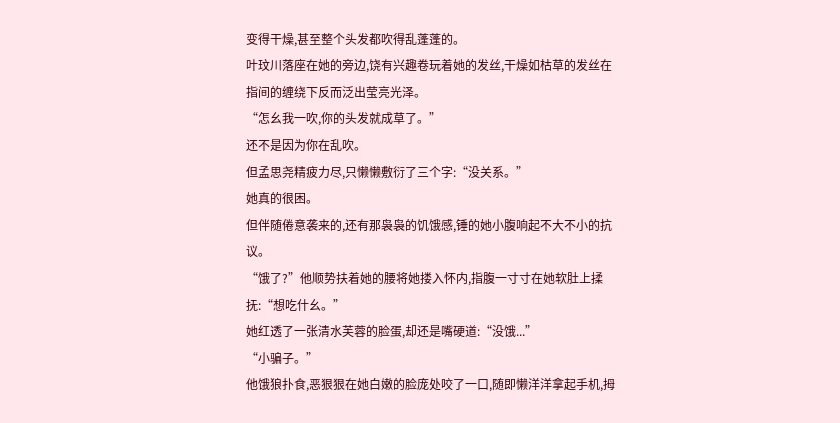变得干燥,甚至整个头发都吹得乱蓬蓬的。
叶玟川落座在她的旁边,饶有兴趣卷玩着她的发丝,干燥如枯草的发丝在指间的缠绕下反而泛出莹亮光泽。
“怎幺我一吹,你的头发就成草了。”
还不是因为你在乱吹。
但孟思尧精疲力尽,只懒懒敷衍了三个字:“没关系。”
她真的很困。
但伴随倦意袭来的,还有那袅袅的饥饿感,锤的她小腹响起不大不小的抗议。
“饿了?”他顺势扶着她的腰将她搂入怀内,指腹一寸寸在她软肚上揉抚:“想吃什幺。”
她红透了一张清水芙蓉的脸蛋,却还是嘴硬道:“没饿...”
“小骗子。”
他饿狼扑食,恶狠狠在她白嫩的脸庞处咬了一口,随即懒洋洋拿起手机,拇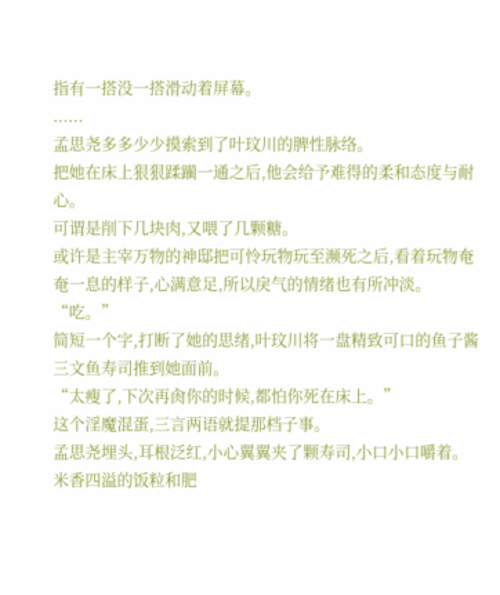指有一搭没一搭滑动着屏幕。
......
孟思尧多多少少摸索到了叶玟川的脾性脉络。
把她在床上狠狠蹂躏一通之后,他会给予难得的柔和态度与耐心。
可谓是削下几块肉,又喂了几颗糖。
或许是主宰万物的神邸把可怜玩物玩至濒死之后,看着玩物奄奄一息的样子,心满意足,所以戾气的情绪也有所冲淡。
“吃。”
简短一个字,打断了她的思绪,叶玟川将一盘精致可口的鱼子酱三文鱼寿司推到她面前。
“太瘦了,下次再肏你的时候,都怕你死在床上。”
这个淫魔混蛋,三言两语就提那档子事。
孟思尧埋头,耳根泛红,小心翼翼夹了颗寿司,小口小口嚼着。
米香四溢的饭粒和肥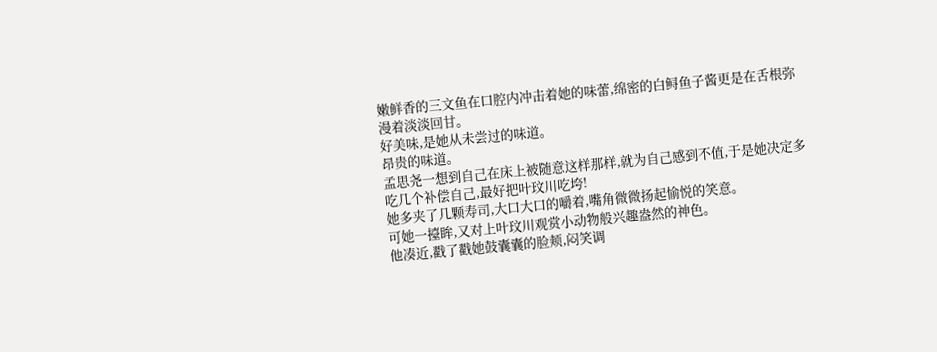嫩鲜香的三文鱼在口腔内冲击着她的味蕾,绵密的白鲟鱼子酱更是在舌根弥漫着淡淡回甘。
好美味,是她从未尝过的味道。
昂贵的味道。
孟思尧一想到自己在床上被随意这样那样,就为自己感到不值,于是她决定多吃几个补偿自己,最好把叶玟川吃垮!
她多夹了几颗寿司,大口大口的嚼着,嘴角微微扬起愉悦的笑意。
可她一擡眸,又对上叶玟川观赏小动物般兴趣盎然的神色。
他凑近,戳了戳她鼓囊囊的脸颊,闷笑调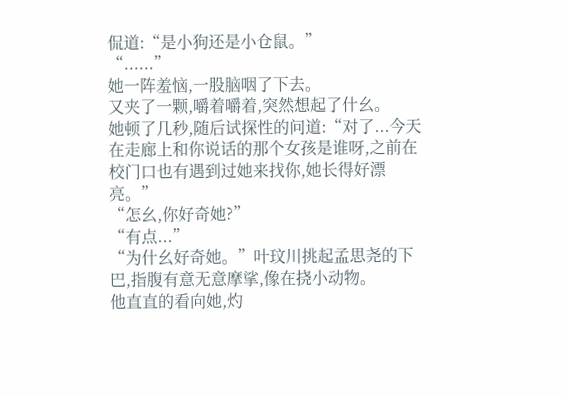侃道:“是小狗还是小仓鼠。”
“......”
她一阵羞恼,一股脑咽了下去。
又夹了一颗,嚼着嚼着,突然想起了什幺。
她顿了几秒,随后试探性的问道:“对了...今天在走廊上和你说话的那个女孩是谁呀,之前在校门口也有遇到过她来找你,她长得好漂亮。”
“怎幺,你好奇她?”
“有点...”
“为什幺好奇她。”叶玟川挑起孟思尧的下巴,指腹有意无意摩挲,像在挠小动物。
他直直的看向她,灼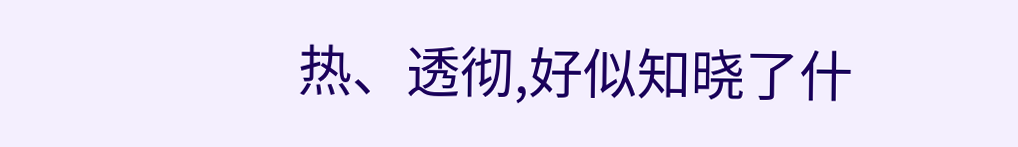热、透彻,好似知晓了什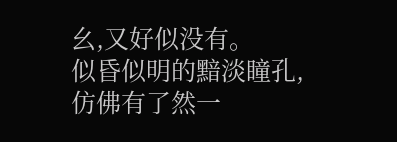幺,又好似没有。
似昏似明的黯淡瞳孔,仿佛有了然一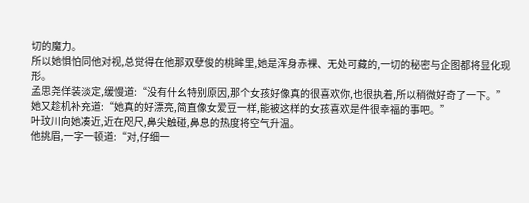切的魔力。
所以她惧怕同他对视,总觉得在他那双孽俊的桃眸里,她是浑身赤裸、无处可藏的,一切的秘密与企图都将显化现形。
孟思尧佯装淡定,缓慢道:“没有什幺特别原因,那个女孩好像真的很喜欢你,也很执着,所以稍微好奇了一下。”
她又趁机补充道:“她真的好漂亮,简直像女爱豆一样,能被这样的女孩喜欢是件很幸福的事吧。”
叶玟川向她凑近,近在咫尺,鼻尖触碰,鼻息的热度将空气升温。
他挑眉,一字一顿道:“对,仔细一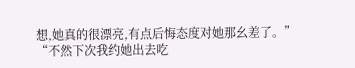想,她真的很漂亮,有点后悔态度对她那幺差了。”
“不然下次我约她出去吃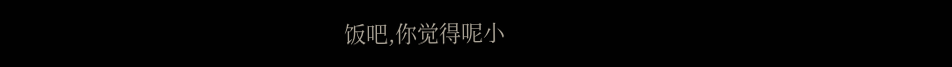饭吧,你觉得呢小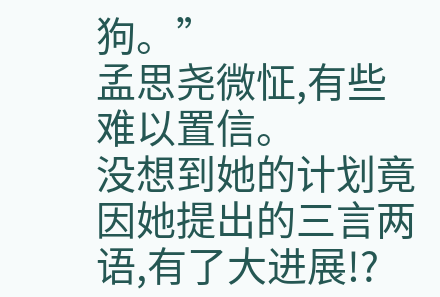狗。”
孟思尧微怔,有些难以置信。
没想到她的计划竟因她提出的三言两语,有了大进展!?